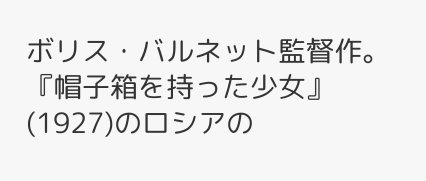ボリス・バルネット監督作。
『帽子箱を持った少女』(1927)のロシアの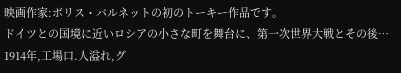映画作家:ボリス・バルネットの初のトーキー作品です。
ドイツとの国境に近いロシアの小さな町を舞台に、第一次世界大戦とその後…
1914年,工場口.人溢れ,グ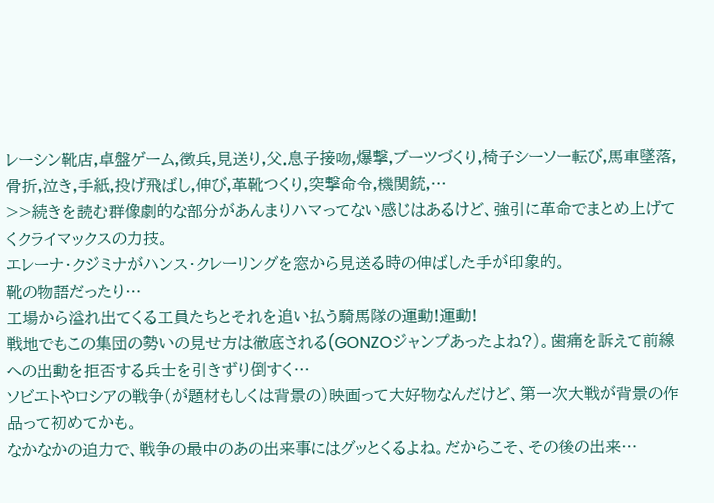レーシン靴店,卓盤ゲーム,徴兵,見送り,父.息子接吻,爆撃,ブーツづくり,椅子シーソー転び,馬車墜落,骨折,泣き,手紙,投げ飛ばし,伸び,革靴つくり,突撃命令,機関銃,…
>>続きを読む群像劇的な部分があんまりハマってない感じはあるけど、強引に革命でまとめ上げてくクライマックスの力技。
エレーナ・クジミナがハンス・クレーリングを窓から見送る時の伸ばした手が印象的。
靴の物語だったり…
工場から溢れ出てくる工員たちとそれを追い払う騎馬隊の運動!運動!
戦地でもこの集団の勢いの見せ方は徹底される(GONZOジャンプあったよね?)。歯痛を訴えて前線への出動を拒否する兵士を引きずり倒すく…
ソビエトやロシアの戦争(が題材もしくは背景の)映画って大好物なんだけど、第一次大戦が背景の作品って初めてかも。
なかなかの迫力で、戦争の最中のあの出来事にはグッとくるよね。だからこそ、その後の出来…